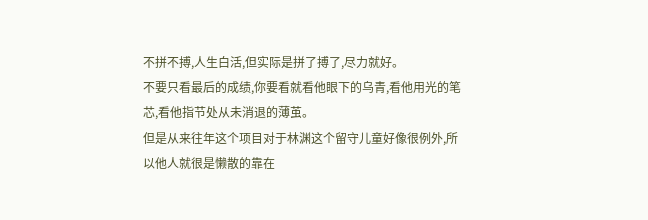不拼不搏,人生白活,但实际是拼了搏了,尽力就好。
不要只看最后的成绩,你要看就看他眼下的乌青,看他用光的笔芯,看他指节处从未消退的薄茧。
但是从来往年这个项目对于林渊这个留守儿童好像很例外,所以他人就很是懒散的靠在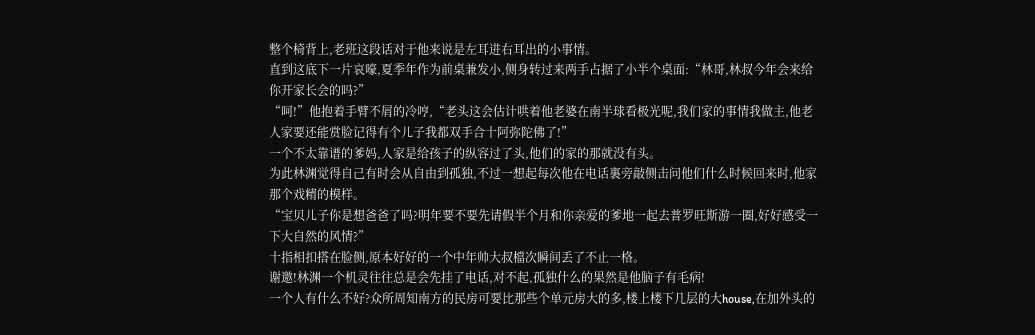整个椅背上,老班这段话对于他来说是左耳进右耳出的小事情。
直到这底下一片哀嚎,夏季年作为前桌兼发小,侧身转过来两手占据了小半个桌面:“林哥,林叔今年会来给你开家长会的吗?”
“呵!”他抱着手臂不屑的冷哼,“老头这会估计哄着他老婆在南半球看极光呢,我们家的事情我做主,他老人家要还能赏脸记得有个儿子我都双手合十阿弥陀佛了!”
一个不太靠谱的爹妈,人家是给孩子的纵容过了头,他们的家的那就没有头。
为此林渊觉得自己有时会从自由到孤独,不过一想起每次他在电话裏旁敲侧击问他们什么时候回来时,他家那个戏精的模样。
“宝贝儿子你是想爸爸了吗?明年要不要先请假半个月和你亲爱的爹地一起去普罗旺斯游一圈,好好感受一下大自然的风情?”
十指相扣搭在脸侧,原本好好的一个中年帅大叔檔次瞬间丢了不止一格。
谢邀!林渊一个机灵往往总是会先挂了电话,对不起,孤独什么的果然是他脑子有毛病!
一个人有什么不好?众所周知南方的民房可要比那些个单元房大的多,楼上楼下几层的大house,在加外头的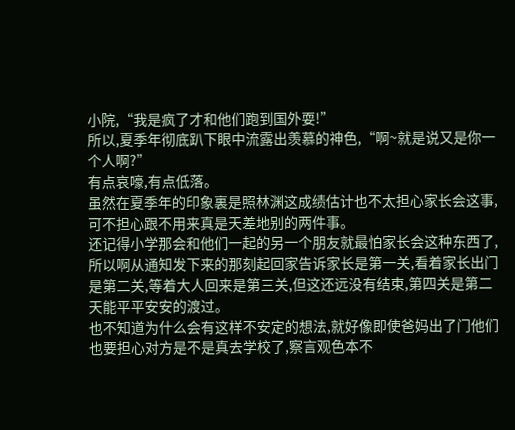小院,“我是疯了才和他们跑到国外耍!”
所以,夏季年彻底趴下眼中流露出羡慕的神色,“啊~就是说又是你一个人啊?”
有点哀嚎,有点低落。
虽然在夏季年的印象裏是照林渊这成绩估计也不太担心家长会这事,可不担心跟不用来真是天差地别的两件事。
还记得小学那会和他们一起的另一个朋友就最怕家长会这种东西了,所以啊从通知发下来的那刻起回家告诉家长是第一关,看着家长出门是第二关,等着大人回来是第三关,但这还远没有结束,第四关是第二天能平平安安的渡过。
也不知道为什么会有这样不安定的想法,就好像即使爸妈出了门他们也要担心对方是不是真去学校了,察言观色本不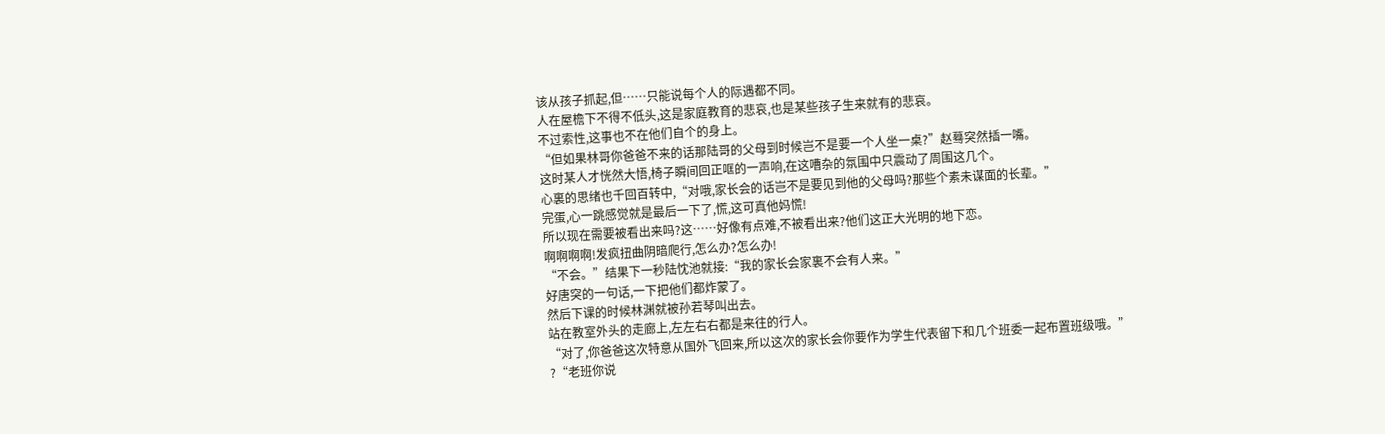该从孩子抓起,但……只能说每个人的际遇都不同。
人在屋檐下不得不低头,这是家庭教育的悲哀,也是某些孩子生来就有的悲哀。
不过索性,这事也不在他们自个的身上。
“但如果林哥你爸爸不来的话那陆哥的父母到时候岂不是要一个人坐一桌?”赵蓦突然插一嘴。
这时某人才恍然大悟,椅子瞬间回正哐的一声响,在这嘈杂的氛围中只震动了周围这几个。
心裏的思绪也千回百转中,“对哦,家长会的话岂不是要见到他的父母吗?那些个素未谋面的长辈。”
完蛋,心一跳感觉就是最后一下了,慌,这可真他妈慌!
所以现在需要被看出来吗?这……好像有点难,不被看出来?他们这正大光明的地下恋。
啊啊啊啊!发疯扭曲阴暗爬行,怎么办?怎么办!
“不会。”结果下一秒陆忱池就接:“我的家长会家裏不会有人来。”
好唐突的一句话,一下把他们都炸蒙了。
然后下课的时候林渊就被孙若琴叫出去。
站在教室外头的走廊上,左左右右都是来往的行人。
“对了,你爸爸这次特意从国外飞回来,所以这次的家长会你要作为学生代表留下和几个班委一起布置班级哦。”
?“老班你说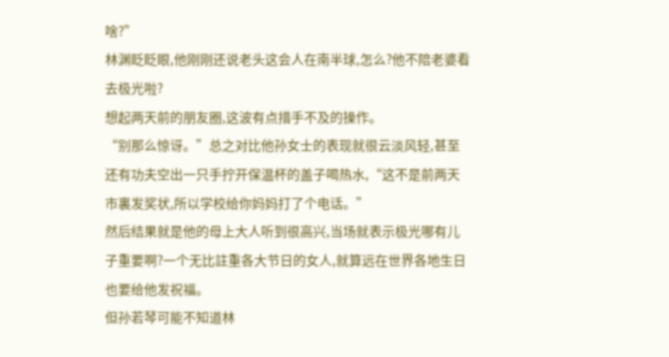啥?”
林渊眨眨眼,他刚刚还说老头这会人在南半球,怎么?他不陪老婆看去极光啦?
想起两天前的朋友圈,这波有点措手不及的操作。
“别那么惊讶。”总之对比他孙女士的表现就很云淡风轻,甚至还有功夫空出一只手拧开保温杯的盖子喝热水,“这不是前两天市裏发奖状,所以学校给你妈妈打了个电话。”
然后结果就是他的母上大人听到很高兴,当场就表示极光哪有儿子重要啊?一个无比註重各大节日的女人,就算远在世界各地生日也要给他发祝福。
但孙若琴可能不知道林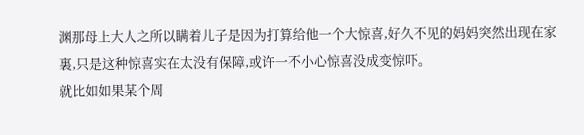渊那母上大人之所以瞒着儿子是因为打算给他一个大惊喜,好久不见的妈妈突然出现在家裏,只是这种惊喜实在太没有保障,或许一不小心惊喜没成变惊吓。
就比如如果某个周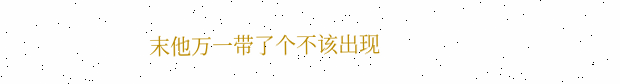末他万一带了个不该出现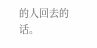的人回去的话。